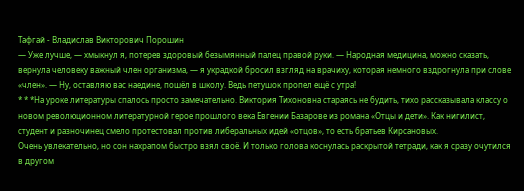Тафгай - Владислав Викторович Порошин
— Уже лучше, — хмыкнул я, потерев здоровый безымянный палец правой руки. — Народная медицина, можно сказать, вернула человеку важный член организма, — я украдкой бросил взгляд на врачиху, которая немного вздрогнула при слове «член». — Ну, оставляю вас наедине, пошёл в школу. Ведь петушок пропел ещё с утра!
* * *На уроке литературы спалось просто замечательно. Виктория Тихоновна стараясь не будить, тихо рассказывала классу о новом революционном литературной герое прошлого века Евгении Базарове из романа «Отцы и дети». Как нигилист, студент и разночинец смело протестовал против либеральных идей «отцов», то есть братьев Кирсановых.
Очень увлекательно, но сон нахрапом быстро взял своё. И только голова коснулась раскрытой тетради, как я сразу очутился в другом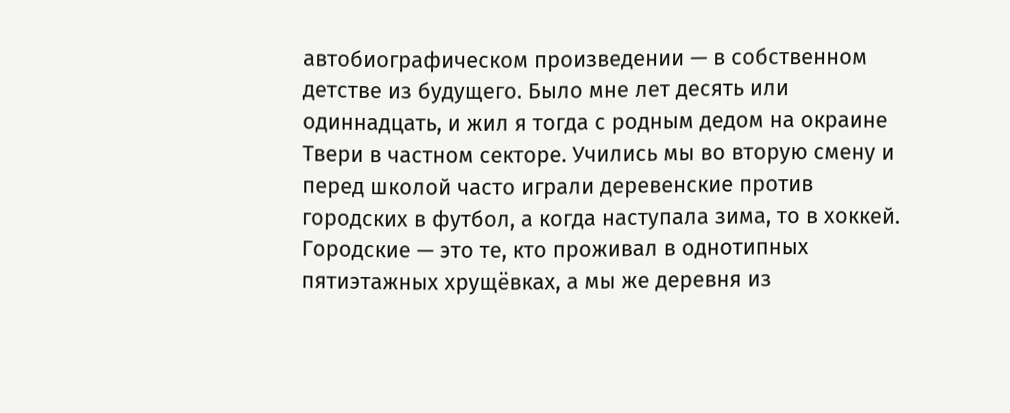автобиографическом произведении — в собственном детстве из будущего. Было мне лет десять или одиннадцать, и жил я тогда с родным дедом на окраине Твери в частном секторе. Учились мы во вторую смену и перед школой часто играли деревенские против городских в футбол, а когда наступала зима, то в хоккей. Городские — это те, кто проживал в однотипных пятиэтажных хрущёвках, а мы же деревня из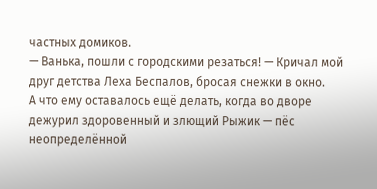частных домиков.
— Ванька, пошли с городскими резаться! — Кричал мой друг детства Леха Беспалов, бросая снежки в окно.
А что ему оставалось ещё делать, когда во дворе дежурил здоровенный и злющий Рыжик — пёс неопределённой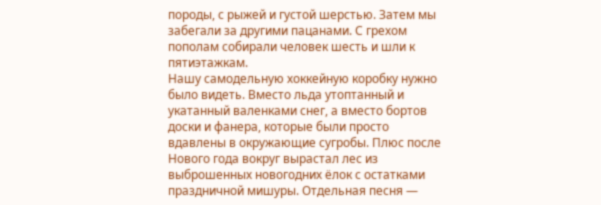породы, с рыжей и густой шерстью. Затем мы забегали за другими пацанами. С грехом пополам собирали человек шесть и шли к пятиэтажкам.
Нашу самодельную хоккейную коробку нужно было видеть. Вместо льда утоптанный и укатанный валенками снег, а вместо бортов доски и фанера, которые были просто вдавлены в окружающие сугробы. Плюс после Нового года вокруг вырастал лес из выброшенных новогодних ёлок с остатками праздничной мишуры. Отдельная песня —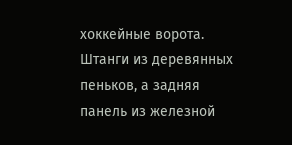хоккейные ворота. Штанги из деревянных пеньков, а задняя панель из железной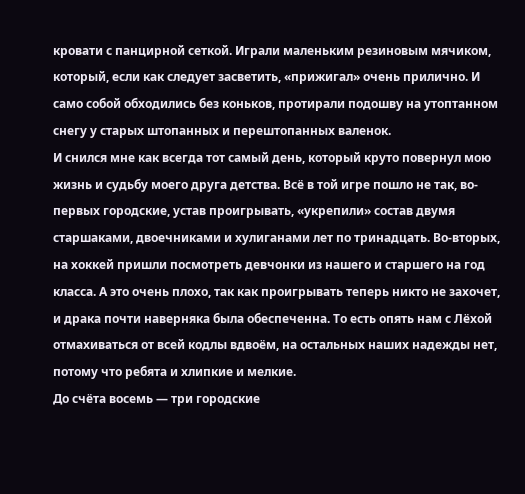кровати с панцирной сеткой. Играли маленьким резиновым мячиком, который, если как следует засветить, «прижигал» очень прилично. И само собой обходились без коньков, протирали подошву на утоптанном снегу у старых штопанных и перештопанных валенок.
И снился мне как всегда тот самый день, который круто повернул мою жизнь и судьбу моего друга детства. Всё в той игре пошло не так, во-первых городские, устав проигрывать, «укрепили» состав двумя старшаками, двоечниками и хулиганами лет по тринадцать. Во-вторых, на хоккей пришли посмотреть девчонки из нашего и старшего на год класса. А это очень плохо, так как проигрывать теперь никто не захочет, и драка почти наверняка была обеспеченна. То есть опять нам с Лёхой отмахиваться от всей кодлы вдвоём, на остальных наших надежды нет, потому что ребята и хлипкие и мелкие.
До счёта восемь — три городские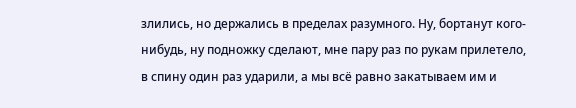злились, но держались в пределах разумного. Ну, бортанут кого-нибудь, ну подножку сделают, мне пару раз по рукам прилетело, в спину один раз ударили, а мы всё равно закатываем им и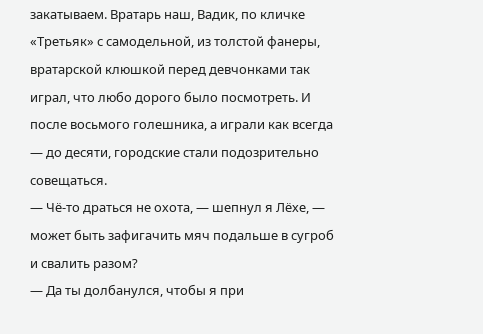закатываем. Вратарь наш, Вадик, по кличке «Третьяк» с самодельной, из толстой фанеры, вратарской клюшкой перед девчонками так играл, что любо дорого было посмотреть. И после восьмого голешника, а играли как всегда — до десяти, городские стали подозрительно совещаться.
— Чё-то драться не охота, — шепнул я Лёхе, — может быть зафигачить мяч подальше в сугроб и свалить разом?
— Да ты долбанулся, чтобы я при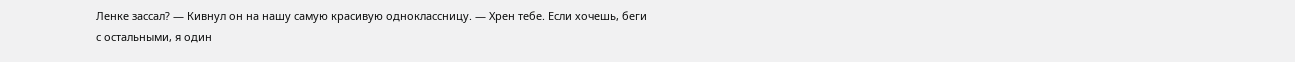Ленке зассал? — Кивнул он на нашу самую красивую одноклассницу. — Хрен тебе. Если хочешь, беги с остальными, я один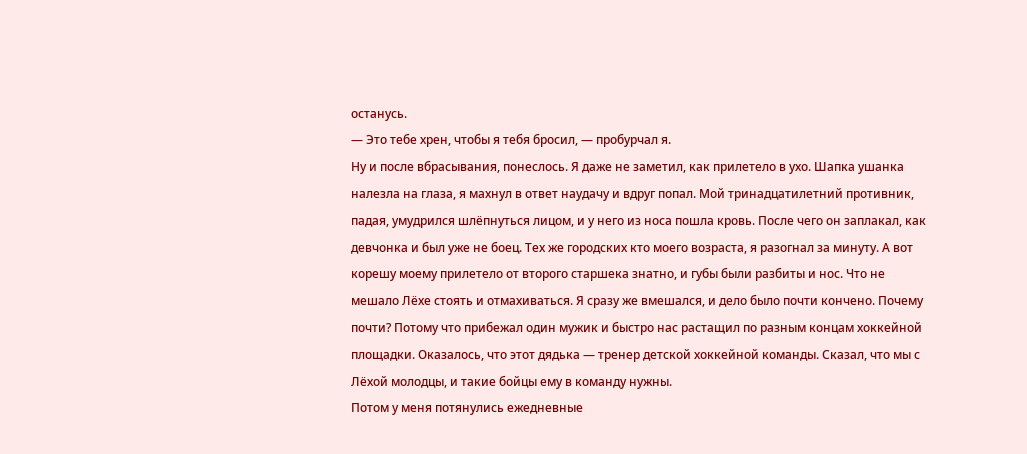останусь.
— Это тебе хрен, чтобы я тебя бросил, — пробурчал я.
Ну и после вбрасывания, понеслось. Я даже не заметил, как прилетело в ухо. Шапка ушанка налезла на глаза, я махнул в ответ наудачу и вдруг попал. Мой тринадцатилетний противник, падая, умудрился шлёпнуться лицом, и у него из носа пошла кровь. После чего он заплакал, как девчонка и был уже не боец. Тех же городских кто моего возраста, я разогнал за минуту. А вот корешу моему прилетело от второго старшека знатно, и губы были разбиты и нос. Что не мешало Лёхе стоять и отмахиваться. Я сразу же вмешался, и дело было почти кончено. Почему почти? Потому что прибежал один мужик и быстро нас растащил по разным концам хоккейной площадки. Оказалось, что этот дядька — тренер детской хоккейной команды. Сказал, что мы с Лёхой молодцы, и такие бойцы ему в команду нужны.
Потом у меня потянулись ежедневные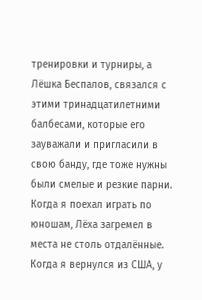тренировки и турниры, а Лёшка Беспалов, связался с этими тринадцатилетними балбесами, которые его зауважали и пригласили в свою банду, где тоже нужны были смелые и резкие парни. Когда я поехал играть по юношам, Лёха загремел в места не столь отдалённые. Когда я вернулся из США, у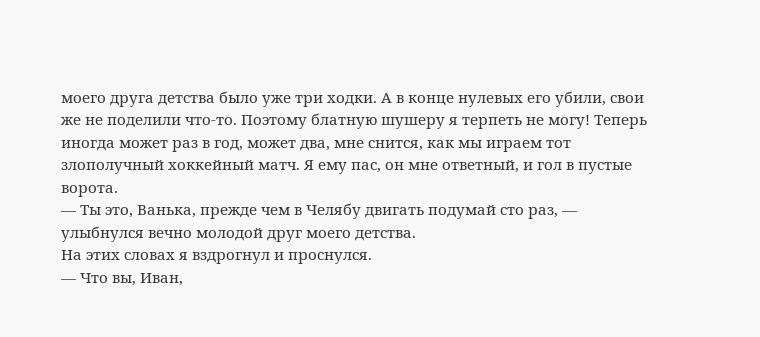моего друга детства было уже три ходки. А в конце нулевых его убили, свои же не поделили что-то. Поэтому блатную шушеру я терпеть не могу! Теперь иногда может раз в год, может два, мне снится, как мы играем тот злополучный хоккейный матч. Я ему пас, он мне ответный, и гол в пустые ворота.
— Ты это, Ванька, прежде чем в Челябу двигать подумай сто раз, — улыбнулся вечно молодой друг моего детства.
На этих словах я вздрогнул и проснулся.
— Что вы, Иван,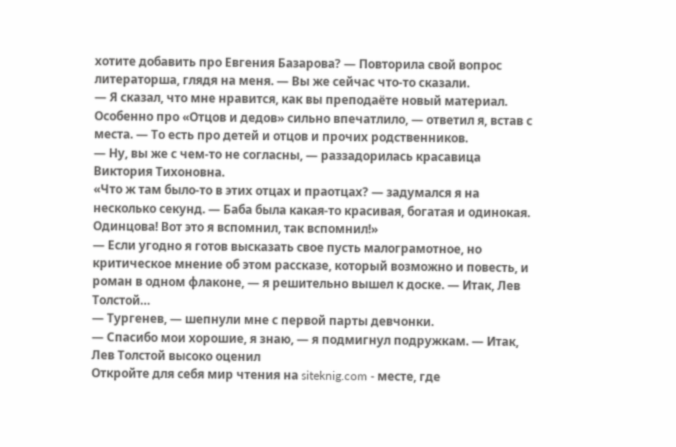хотите добавить про Евгения Базарова? — Повторила свой вопрос литераторша, глядя на меня. — Вы же сейчас что-то сказали.
— Я сказал, что мне нравится, как вы преподаёте новый материал. Особенно про «Отцов и дедов» сильно впечатлило, — ответил я, встав с места. — То есть про детей и отцов и прочих родственников.
— Ну, вы же с чем-то не согласны, — раззадорилась красавица Виктория Тихоновна.
«Что ж там было-то в этих отцах и праотцах? — задумался я на несколько секунд. — Баба была какая-то красивая, богатая и одинокая. Одинцова! Вот это я вспомнил, так вспомнил!»
— Если угодно я готов высказать свое пусть малограмотное, но критическое мнение об этом рассказе, который возможно и повесть, и роман в одном флаконе, — я решительно вышел к доске. — Итак, Лев Толстой…
— Тургенев, — шепнули мне с первой парты девчонки.
— Спасибо мои хорошие, я знаю, — я подмигнул подружкам. — Итак, Лев Толстой высоко оценил
Откройте для себя мир чтения на siteknig.com - месте, где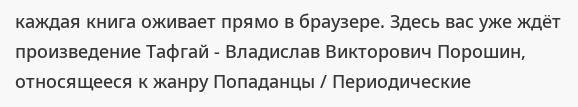каждая книга оживает прямо в браузере. Здесь вас уже ждёт произведение Тафгай - Владислав Викторович Порошин, относящееся к жанру Попаданцы / Периодические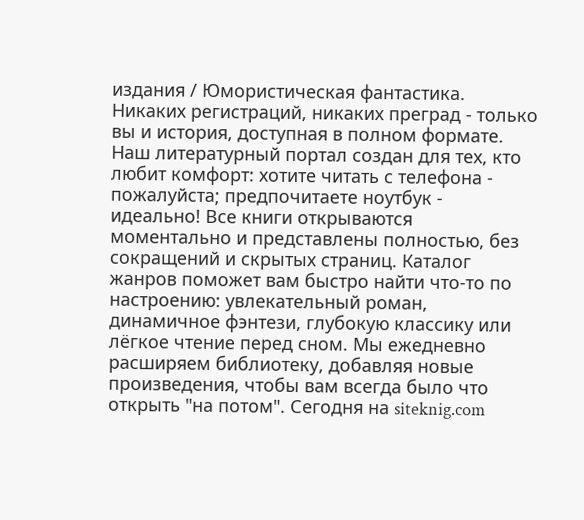издания / Юмористическая фантастика. Никаких регистраций, никаких преград - только вы и история, доступная в полном формате. Наш литературный портал создан для тех, кто любит комфорт: хотите читать с телефона - пожалуйста; предпочитаете ноутбук - идеально! Все книги открываются моментально и представлены полностью, без сокращений и скрытых страниц. Каталог жанров поможет вам быстро найти что-то по настроению: увлекательный роман, динамичное фэнтези, глубокую классику или лёгкое чтение перед сном. Мы ежедневно расширяем библиотеку, добавляя новые произведения, чтобы вам всегда было что открыть "на потом". Сегодня на siteknig.com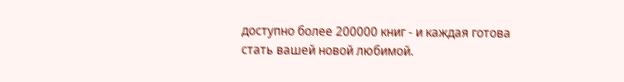доступно более 200000 книг - и каждая готова стать вашей новой любимой.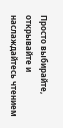Просто выбирайте, открывайте и наслаждайтесь чтением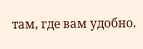там, где вам удобно.